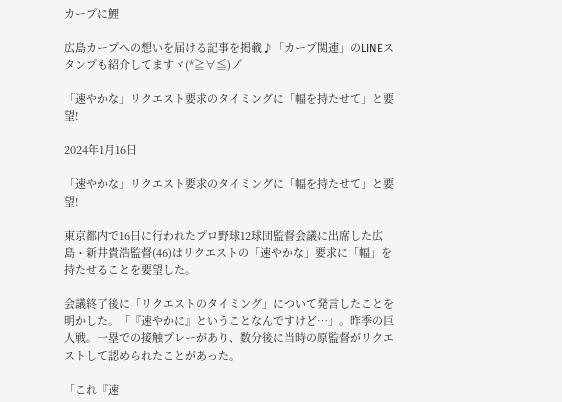カープに鯉

広島カープへの想いを届ける記事を掲載♪「カープ関連」のLINEスタンプも紹介してますヾ(*≧∀≦)ノ゙

「速やかな」リクエスト要求のタイミングに「幅を持たせて」と要望!

2024年1月16日

「速やかな」リクエスト要求のタイミングに「幅を持たせて」と要望!

東京都内で16日に行われたプロ野球12球団監督会議に出席した広島・新井貴浩監督(46)はリクエストの「速やかな」要求に「幅」を持たせることを要望した。

会議終了後に「リクエストのタイミング」について発言したことを明かした。「『速やかに』ということなんですけど…」。昨季の巨人戦。一塁での接触プレーがあり、数分後に当時の原監督がリクエストして認められたことがあった。

「これ『速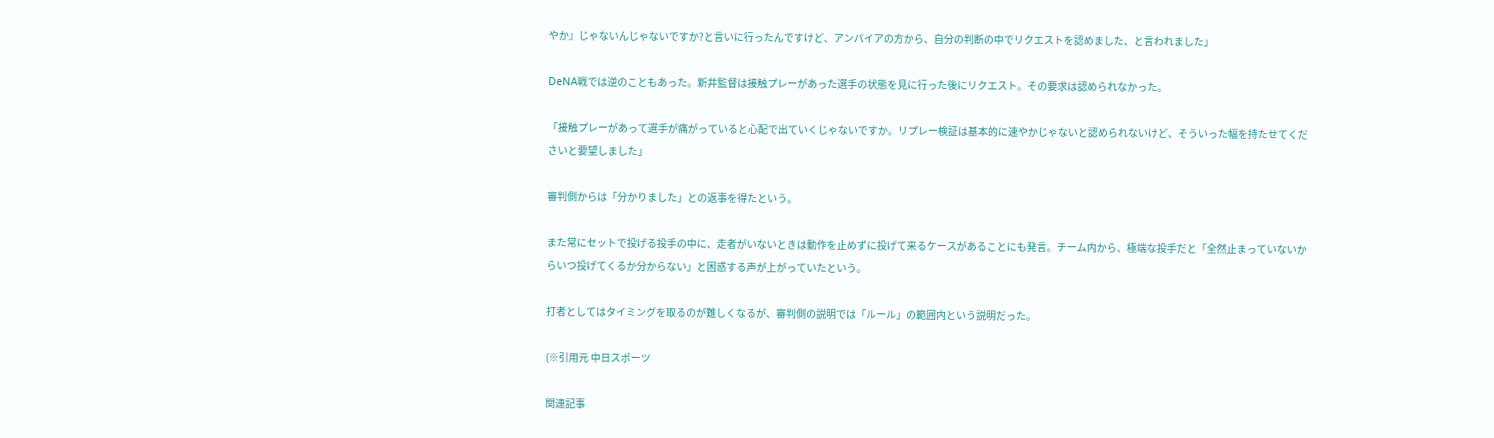やか』じゃないんじゃないですか?と言いに行ったんですけど、アンパイアの方から、自分の判断の中でリクエストを認めました、と言われました」

DeNA戦では逆のこともあった。新井監督は接触プレーがあった選手の状態を見に行った後にリクエスト。その要求は認められなかった。

「接触プレーがあって選手が痛がっていると心配で出ていくじゃないですか。リプレー検証は基本的に速やかじゃないと認められないけど、そういった幅を持たせてくださいと要望しました」

審判側からは「分かりました」との返事を得たという。

また常にセットで投げる投手の中に、走者がいないときは動作を止めずに投げて来るケースがあることにも発言。チーム内から、極端な投手だと「全然止まっていないからいつ投げてくるか分からない」と困惑する声が上がっていたという。

打者としてはタイミングを取るのが難しくなるが、審判側の説明では「ルール」の範囲内という説明だった。

(※引用元 中日スポーツ

関連記事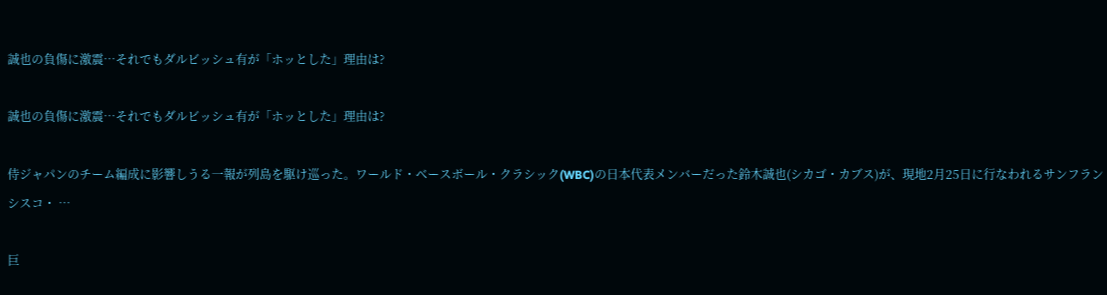誠也の負傷に激震…それでもダルビッシュ有が「ホッとした」理由は?

誠也の負傷に激震…それでもダルビッシュ有が「ホッとした」理由は?

侍ジャパンのチーム編成に影響しうる一報が列島を駆け巡った。ワールド・ベースボール・クラシック(WBC)の日本代表メンバーだった鈴木誠也(シカゴ・カブス)が、現地2月25日に行なわれるサンフランシスコ・ …

巨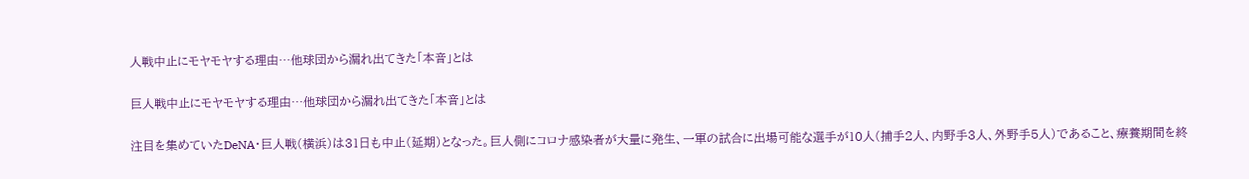人戦中止にモヤモヤする理由…他球団から漏れ出てきた「本音」とは

巨人戦中止にモヤモヤする理由…他球団から漏れ出てきた「本音」とは

注目を集めていたDeNA・巨人戦(横浜)は31日も中止(延期)となった。巨人側にコロナ感染者が大量に発生、一軍の試合に出場可能な選手が10人(捕手2人、内野手3人、外野手5人)であること、療養期間を終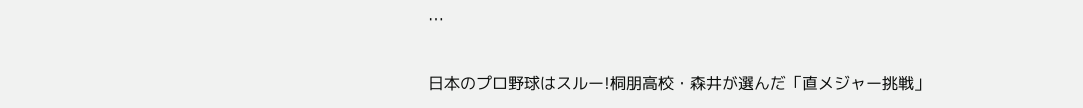…

日本のプロ野球はスルー!桐朋高校・森井が選んだ「直メジャー挑戦」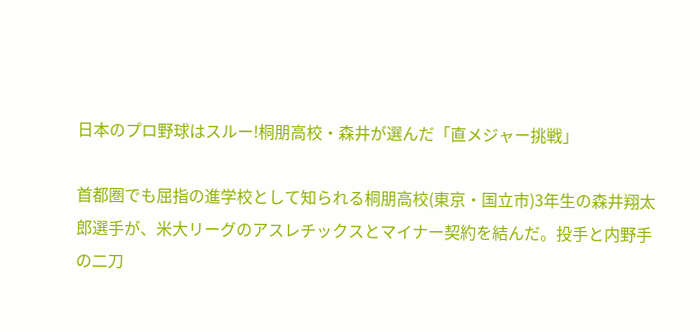日本のプロ野球はスルー!桐朋高校・森井が選んだ「直メジャー挑戦」

首都圏でも屈指の進学校として知られる桐朋高校(東京・国立市)3年生の森井翔太郎選手が、米大リーグのアスレチックスとマイナー契約を結んだ。投手と内野手の二刀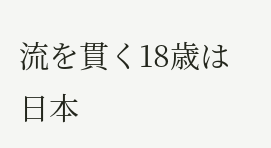流を貫く18歳は日本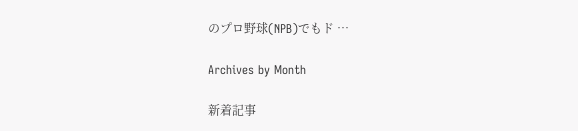のプロ野球(NPB)でもド …

Archives by Month

新着記事